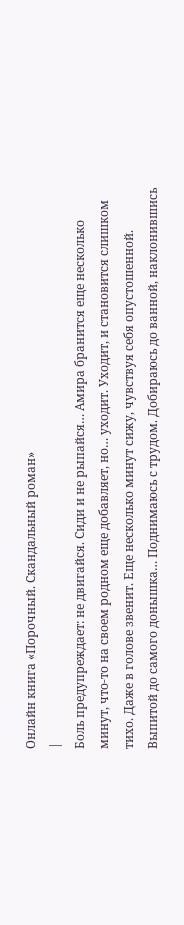Онлайн книга «Порочный. Скандальный роман»
|
Боль предупреждает: не двигайся. Сиди и не рыпайся… Амира бранится еще несколько минут, что-то на своем родном еще добавляет, но… уходит. Уходит, и становится слишком тихо. Даже в голове звенит. Еще несколько минут сижу, чувствуя себя опустошенной. Выпитой до самого донышка… Поднимаюсь с трудом. Добираюсь до ванной, наклонившись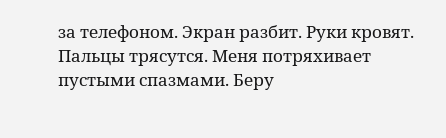за телефоном. Экран разбит. Руки кровят. Пальцы трясутся. Меня потряхивает пустыми спазмами. Беру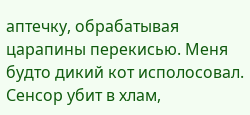аптечку, обрабатывая царапины перекисью. Меня будто дикий кот исполосовал. Сенсор убит в хлам,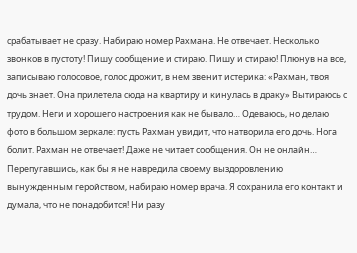срабатывает не сразу. Набираю номер Рахмана. Не отвечает. Несколько звонков в пустоту! Пишу сообщение и стираю. Пишу и стираю! Плюнув на все, записываю голосовое, голос дрожит, в нем звенит истерика: «Рахман, твоя дочь знает. Она прилетела сюда на квартиру и кинулась в драку» Вытираюсь с трудом. Неги и хорошего настроения как не бывало… Одеваюсь, но делаю фото в большом зеркале: пусть Рахман увидит, что натворила его дочь. Нога болит. Рахман не отвечает! Даже не читает сообщения. Он не онлайн… Перепугавшись, как бы я не навредила своему выздоровлению вынужденным геройством, набираю номер врача. Я сохранила его контакт и думала, что не понадобится! Ни разу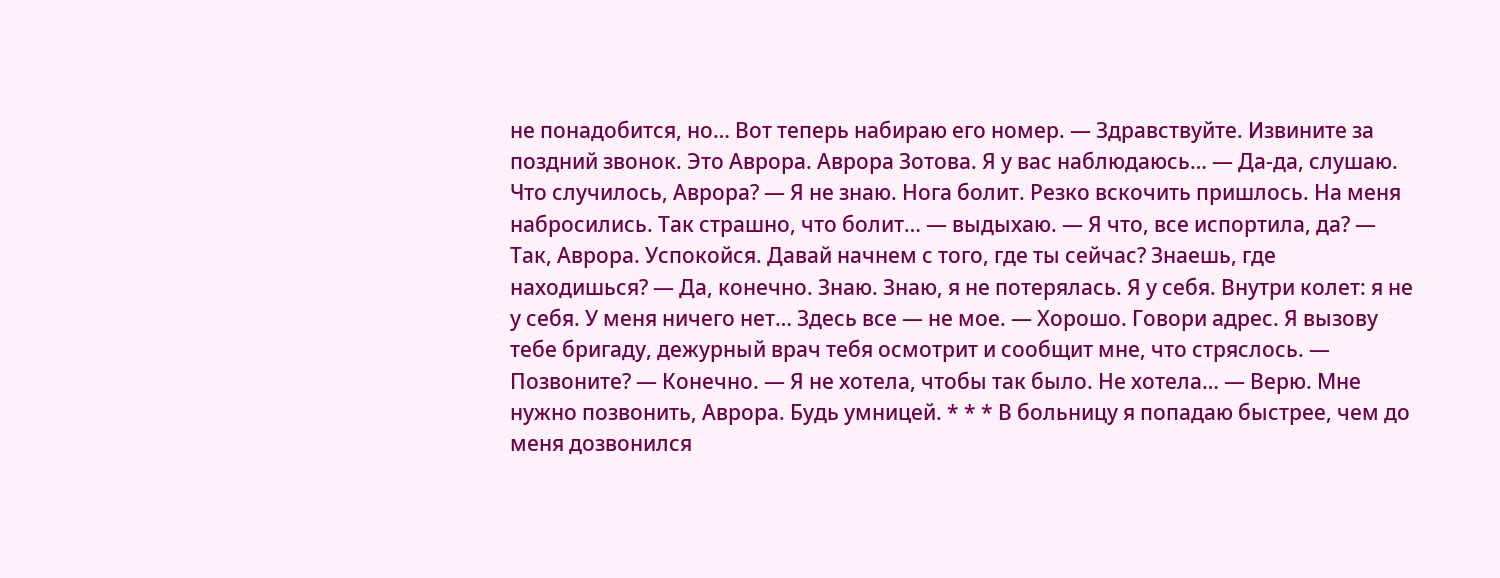не понадобится, но… Вот теперь набираю его номер. — Здравствуйте. Извините за поздний звонок. Это Аврора. Аврора Зотова. Я у вас наблюдаюсь… — Да-да, слушаю. Что случилось, Аврора? — Я не знаю. Нога болит. Резко вскочить пришлось. На меня набросились. Так страшно, что болит… — выдыхаю. — Я что, все испортила, да? — Так, Аврора. Успокойся. Давай начнем с того, где ты сейчас? Знаешь, где находишься? — Да, конечно. Знаю. Знаю, я не потерялась. Я у себя. Внутри колет: я не у себя. У меня ничего нет… Здесь все — не мое. — Хорошо. Говори адрес. Я вызову тебе бригаду, дежурный врач тебя осмотрит и сообщит мне, что стряслось. — Позвоните? — Конечно. — Я не хотела, чтобы так было. Не хотела… — Верю. Мне нужно позвонить, Аврора. Будь умницей. * * * В больницу я попадаю быстрее, чем до меня дозвонился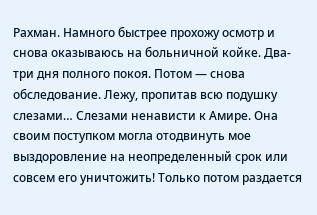Рахман. Намного быстрее прохожу осмотр и снова оказываюсь на больничной койке. Два-три дня полного покоя. Потом — снова обследование. Лежу, пропитав всю подушку слезами… Слезами ненависти к Амире. Она своим поступком могла отодвинуть мое выздоровление на неопределенный срок или совсем его уничтожить! Только потом раздается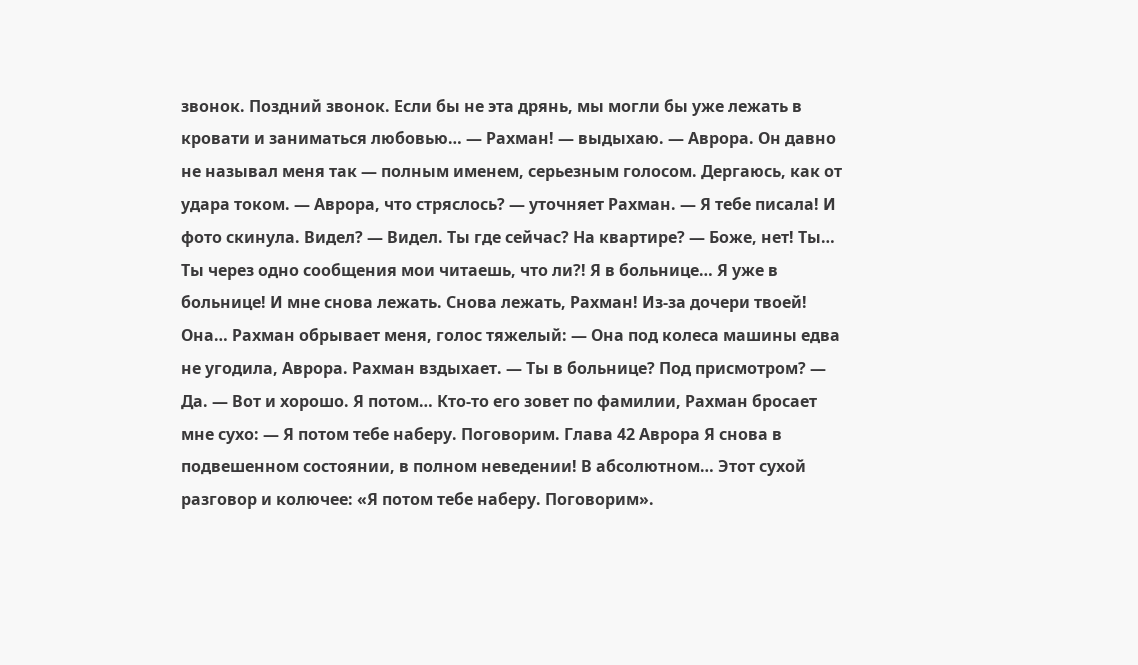звонок. Поздний звонок. Если бы не эта дрянь, мы могли бы уже лежать в кровати и заниматься любовью… — Рахман! — выдыхаю. — Аврора. Он давно не называл меня так — полным именем, серьезным голосом. Дергаюсь, как от удара током. — Аврора, что стряслось? — уточняет Рахман. — Я тебе писала! И фото скинула. Видел? — Видел. Ты где сейчас? На квартире? — Боже, нет! Ты… Ты через одно сообщения мои читаешь, что ли?! Я в больнице… Я уже в больнице! И мне снова лежать. Снова лежать, Рахман! Из-за дочери твоей! Она… Рахман обрывает меня, голос тяжелый: — Она под колеса машины едва не угодила, Аврора. Рахман вздыхает. — Ты в больнице? Под присмотром? — Да. — Вот и хорошо. Я потом… Кто-то его зовет по фамилии, Рахман бросает мне сухо: — Я потом тебе наберу. Поговорим. Глава 42 Аврора Я снова в подвешенном состоянии, в полном неведении! В абсолютном… Этот сухой разговор и колючее: «Я потом тебе наберу. Поговорим».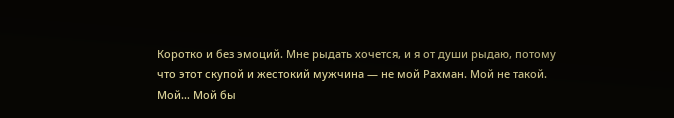Коротко и без эмоций. Мне рыдать хочется, и я от души рыдаю, потому что этот скупой и жестокий мужчина — не мой Рахман. Мой не такой. Мой… Мой бы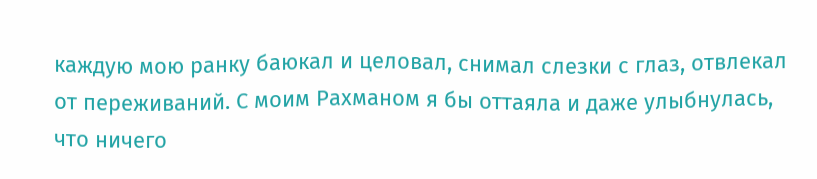каждую мою ранку баюкал и целовал, снимал слезки с глаз, отвлекал от переживаний. С моим Рахманом я бы оттаяла и даже улыбнулась, что ничего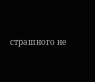страшного не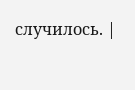случилось. |